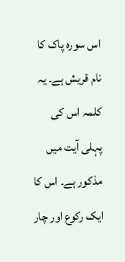اس سورہ پاک کا نام قریش ہے۔ یہ کلمہ اس کی پہلی آیت میں مذکور ہے۔ اس کا ایک رکوع اور چار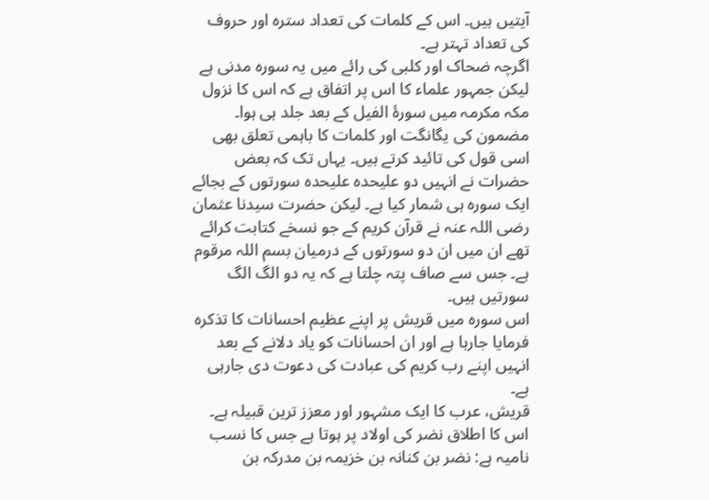آیتیں ہیں۔ اس کے کلمات کی تعداد سترہ اور حروف کی تعداد تہتر ہے۔
اگرچہ ضحاک اور کلبی کی رائے میں یہ سورہ مدنی ہے لیکن جمہور علماء کا اس پر اتفاق ہے کہ اس کا نزول مکہ مکرمہ میں سورۂ الفیل کے بعد جلد ہی ہوا۔ مضمون کی یگانگت اور کلمات کا باہمی تعلق بھی اسی قول کی تائید کرتے ہیں۔ یہاں تک کہ بعض حضرات نے انہیں دو علیحدہ علیحدہ سورتوں کے بجائے ایک سورہ ہی شمار کیا ہے۔ لیکن حضرت سیدنا عثمان رضی اللہ عنہ نے قرآن کریم کے جو نسخے کتابت کرائے تھے ان میں ان دو سورتوں کے درمیان بسم اللہ مرقوم ہے۔ جس سے صاف پتہ چلتا ہے کہ یہ دو الگ الگ سورتیں ہیں۔
اس سورہ میں قریش پر اپنے عظیم احسانات کا تذکرہ فرمایا جارہا ہے اور ان احسانات کو یاد دلانے کے بعد انہیں اپنے رب کریم کی عبادت کی دعوت دی جارہی ہے۔
قریش، عرب کا ایک مشہور اور معزز ترین قبیلہ ہے۔ اس کا اطلاق نضر کی اولاد پر ہوتا ہے جس کا نسب نامیہ ہے: نضر بن کنانہ بن خزیمہ بن مدرکہ بن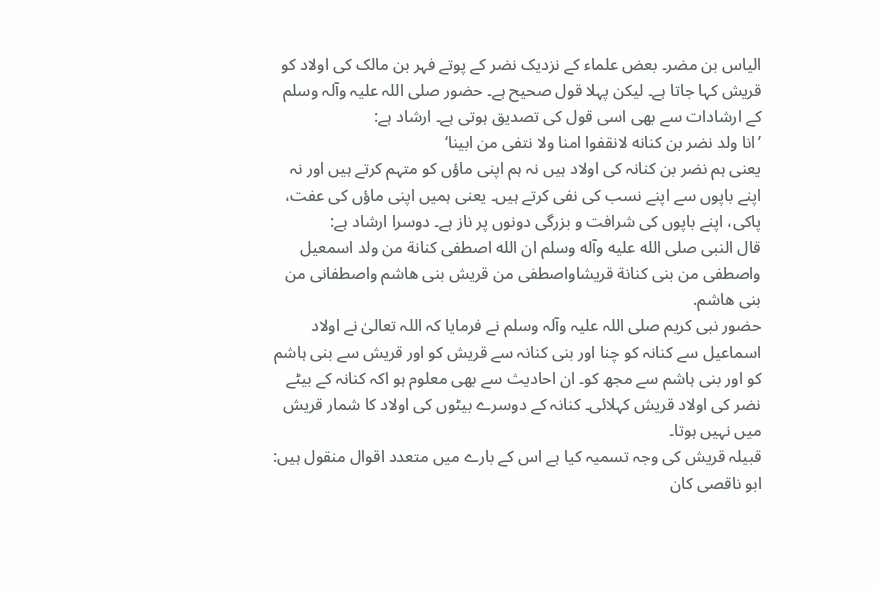الیاس بن مضر۔ بعض علماء کے نزدیک نضر کے پوتے فہر بن مالک کی اولاد کو قریش کہا جاتا ہے۔ لیکن پہلا قول صحیح ہے۔ حضور صلی اللہ علیہ وآلہ وسلم کے ارشادات سے بھی اسی قول کی تصدیق ہوتی ہے۔ ارشاد ہے:
’انا ولد نضر بن کنانه لانقفوا امنا ولا نتفی من ابینا‘
یعنی ہم نضر بن کنانہ کی اولاد ہیں نہ ہم اپنی ماؤں کو متہم کرتے ہیں اور نہ اپنے باپوں سے اپنے نسب کی نفی کرتے ہیں۔ یعنی ہمیں اپنی ماؤں کی عفت، پاکی، اپنے باپوں کی شرافت و بزرگی دونوں پر ناز ہے۔ دوسرا ارشاد ہے:
قال النبی صلی الله علیه وآله وسلم ان الله اصطفی کنانة من ولد اسمعیل واصطفی من بنی کنانة قریشاواصطفی من قریش بنی هاشم واصطفانی من بنی هاشم.
حضور نبی کریم صلی اللہ علیہ وآلہ وسلم نے فرمایا کہ اللہ تعالیٰ نے اولاد اسماعیل سے کنانہ کو چنا اور بنی کنانہ سے قریش کو اور قریش سے بنی ہاشم کو اور بنی ہاشم سے مجھ کو۔ ان احادیث سے بھی معلوم ہو اکہ کنانہ کے بیٹے نضر کی اولاد قریش کہلائی۔ کنانہ کے دوسرے بیٹوں کی اولاد کا شمار قریش میں نہیں ہوتا۔
قبیلہ قریش کی وجہ تسمیہ کیا ہے اس کے بارے میں متعدد اقوال منقول ہیں:
ابو ناقصی کان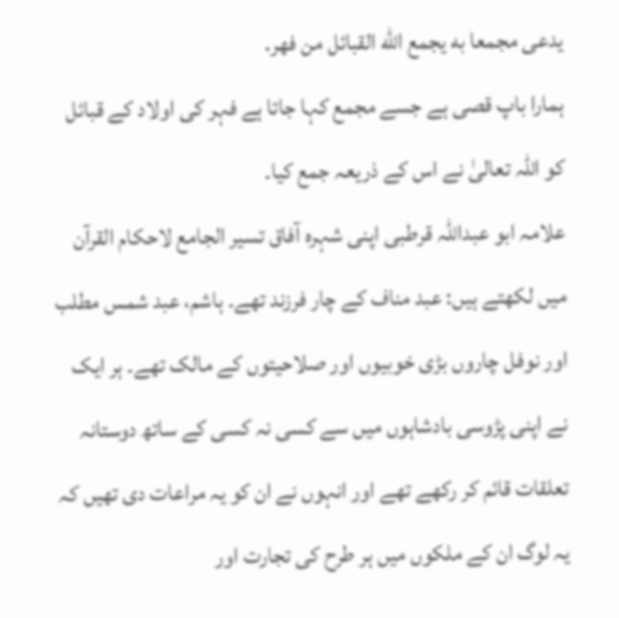یدعی مجمعا به یجمع الله القبائل من فهر.
ہمارا باپ قصی ہے جسے مجمع کہا جاتا ہے فہر کی اولاد کے قبائل کو اللہ تعالیٰ نے اس کے ذریعہ جمع کیا۔
علامہ ابو عبداللہ قرطبی اپنی شہرہ آفاق تسیر الجامع لاحکام القرآن میں لکھتے ہیں: عبد مناف کے چار فرزند تھے۔ ہاشم، عبد شمس مطلب اور نوفل چاروں بڑی خوبیوں اور صلاحیتوں کے مالک تھے۔ ہر ایک نے اپنی پڑوسی بادشاہوں میں سے کسی نہ کسی کے ساتھ دوستانہ تعلقات قائم کر رکھے تھے اور انہوں نے ان کو یہ مراعات دی تھیں کہ یہ لوگ ان کے ملکوں میں ہر طرح کی تجارت اور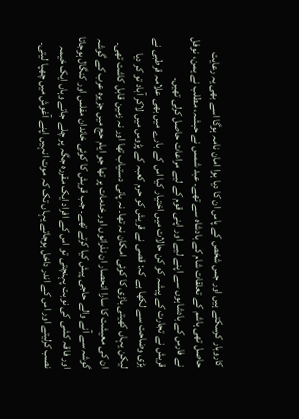کاروبار کرسکتے ہیں اور جس شخص کے پاس ان کا دیا ہوا امان نامہ ہوگا اسے بھی یہ رعایت حاصل تھی ہاشم کے تعلقات شام کے بادشاہ سے تھے۔ عبد شمس نے حبشہ، مطلب نے یمن، نوفل نے فارس کے بادشاہوں سے اپنے لیے اور اپنی قوم کے لیے مراعات حاصل کرلی تھیں۔
قریش نے تجارت کے پیشہ کو کن حالات میں اختیار کیا اس کے بارے میں بھی علامہ قرطبی نے بڑی وضاحت سے لکھا ہے کہ: قصی نے قریش کو حرم کعبہ کے پڑوس میں لاکر آباد تو کر دیا لیکن یہاں کھیتی باڑی کا کوئی امکان نہ تھا۔ نہ پانی دستیاب تھا اور نہ زمین قابل کاشت تھی۔ ان کی معیشت کا سارا انحصار ان نذرانوں اور خدمات پر تھا جو ایام حج میں جزیرہ عرب کے گوشہ گوشہ سے آنے والے حاجی پیش کیا کرتے تھے۔ جب قریش کا کوئی خاندان مفلس اور کنگال ہوجاتا اور فاقہ کشی کی نوبت پہنچتی تو اس کے افراد ایک مقررہ جگہ پر چلے جاتے وہاں ایک خیمہ نصب کرلیتے اور اس کے اندر داخل ہوجاتے یہاں تک کہ موت انہیں اپنے آغوش میں چھپا لیتی۔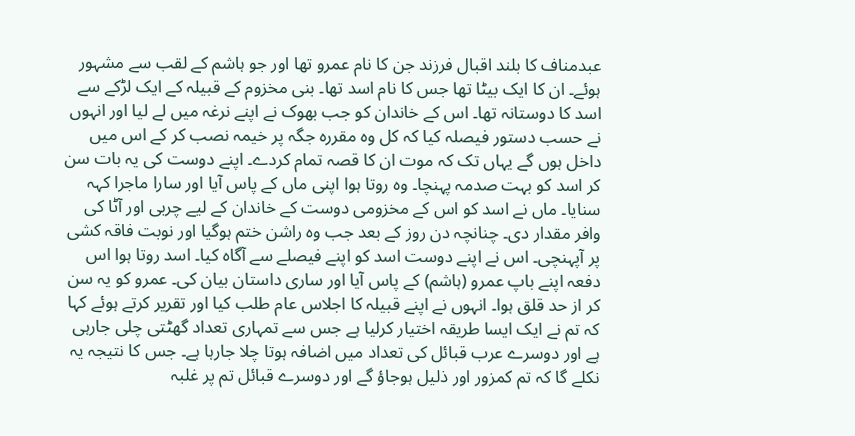عبدمناف کا بلند اقبال فرزند جن کا نام عمرو تھا اور جو ہاشم کے لقب سے مشہور ہوئے۔ ان کا ایک بیٹا تھا جس کا نام اسد تھا۔ بنی مخزوم کے قبیلہ کے ایک لڑکے سے اسد کا دوستانہ تھا۔ اس کے خاندان کو جب بھوک نے اپنے نرغہ میں لے لیا اور انہوں نے حسب دستور فیصلہ کیا کہ کل وہ مقررہ جگہ پر خیمہ نصب کر کے اس میں داخل ہوں گے یہاں تک کہ موت ان کا قصہ تمام کردے۔ اپنے دوست کی یہ بات سن کر اسد کو بہت صدمہ پہنچا۔ وہ روتا ہوا اپنی ماں کے پاس آیا اور سارا ماجرا کہہ سنایا۔ ماں نے اسد کو اس کے مخزومی دوست کے خاندان کے لیے چربی اور آٹا کی وافر مقدار دی۔ چنانچہ دن روز کے بعد جب وہ راشن ختم ہوگیا اور نوبت فاقہ کشی پر آپہنچی۔ اس نے اپنے دوست اسد کو اپنے فیصلے سے آگاہ کیا۔ اسد روتا ہوا اس دفعہ اپنے باپ عمرو (ہاشم) کے پاس آیا اور ساری داستان بیان کی۔ عمرو کو یہ سن کر از حد قلق ہوا۔ انہوں نے اپنے قبیلہ کا اجلاس عام طلب کیا اور تقریر کرتے ہوئے کہا کہ تم نے ایک ایسا طریقہ اختیار کرلیا ہے جس سے تمہاری تعداد گھٹتی چلی جارہی ہے اور دوسرے عرب قبائل کی تعداد میں اضافہ ہوتا چلا جارہا ہے۔ جس کا نتیجہ یہ نکلے گا کہ تم کمزور اور ذلیل ہوجاؤ گے اور دوسرے قبائل تم پر غلبہ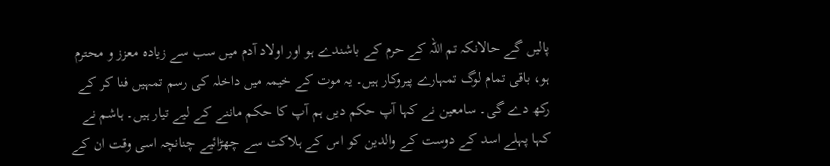پالیں گے حالانکہ تم اللہ کے حرم کے باشندے ہو اور اولاد آدم میں سب سے زیادہ معزز و محترم ہو، باقی تمام لوگ تمہارے پیروکار ہیں۔ یہ موت کے خیمہ میں داخلہ کی رسم تمہیں فنا کر کے رکھ دے گی۔ سامعین نے کہا آپ حکم دیں ہم آپ کا حکم ماننے کے لیے تیار ہیں۔ ہاشم نے کہا پہلے اسد کے دوست کے والدین کو اس کے ہلاکت سے چھڑائیے چنانچہ اسی وقت ان کے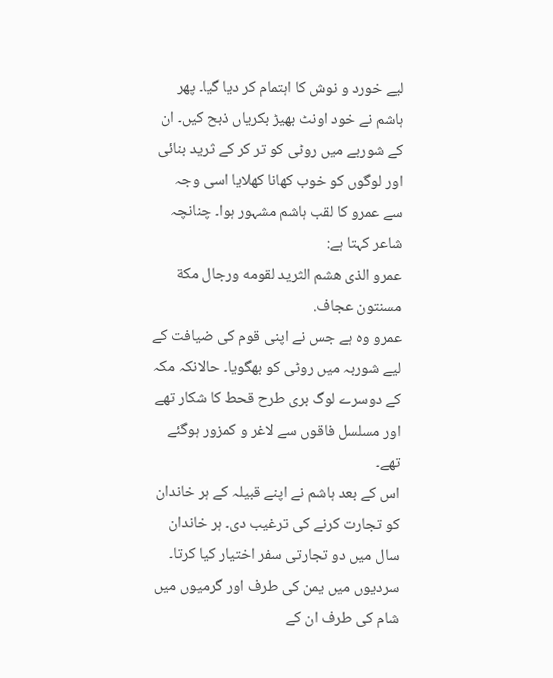لیے خورد و نوش کا اہتمام کر دیا گیا۔ پھر ہاشم نے خود اونٹ بھیڑ بکریاں ذبح کیں۔ ان کے شوربے میں روٹی کو تر کر کے ثرید بنائی اور لوگوں کو خوب کھانا کھلایا اسی وجہ سے عمرو کا لقب ہاشم مشہور ہوا۔ چنانچہ شاعر کہتا ہے:
عمرو الذی هشم الثرید لقومه ورجال مکة مسنتون عجاف.
عمرو وہ ہے جس نے اپنی قوم کی ضیافت کے لیے شوربہ میں روٹی کو بھگویا۔ حالانکہ مکہ کے دوسرے لوگ بری طرح قحط کا شکار تھے اور مسلسل فاقوں سے لاغر و کمزور ہوگئے تھے۔
اس کے بعد ہاشم نے اپنے قبیلہ کے ہر خاندان کو تجارت کرنے کی ترغیب دی۔ ہر خاندان سال میں دو تجارتی سفر اختیار کیا کرتا۔ سردیوں میں یمن کی طرف اور گرمیوں میں شام کی طرف ان کے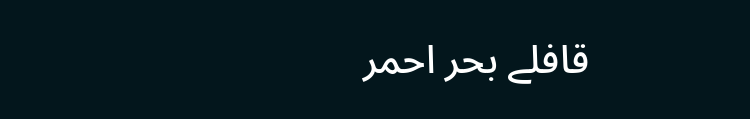قافلے بحر احمر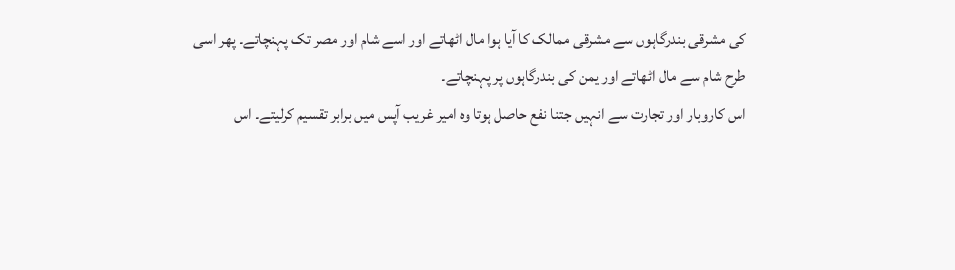کی مشرقی بندرگاہوں سے مشرقی ممالک کا آیا ہوا مال اٹھاتے اور اسے شام اور مصر تک پہنچاتے۔ پھر اسی طرح شام سے مال اٹھاتے اور یمن کی بندرگاہوں پر پہنچاتے۔
اس کاروبار اور تجارت سے انہیں جتنا نفع حاصل ہوتا وہ امیر غریب آپس میں برابر تقسیم کرلیتے۔ اس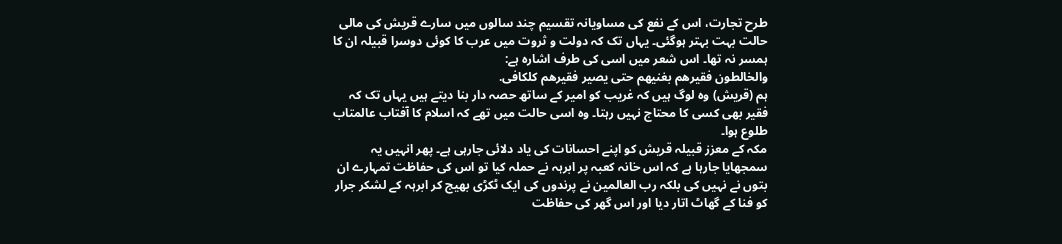طرح تجارت، اس کے نفع کی مساویانہ تقسیم چند سالوں میں سارے قریش کی مالی حالت بہت بہتر ہوگئی۔ یہاں تک کہ دولت و ثروت میں عرب کا کوئی دوسرا قبیلہ ان کا ہمسر نہ تھا۔ اس شعر میں اسی کی طرف اشارہ ہے:
والخالطون فقیرهم بغنیھم حتی یصیر فقیرهم کلکافی.
ہم (قریش) وہ لوگ ہیں کہ غریب کو امیر کے ساتھ حصہ دار بنا دیتے ہیں یہاں تک کہ فقیر بھی کسی کا محتاج نہیں رہتا۔ وہ اسی حالت میں تھے کہ اسلام کا آفتاب عالمتاب طلوع ہوا۔
مکہ کے معزز قبیلہ قریش کو اپنے احسانات کی یاد دلائی جارہی ہے۔ پھر انہیں یہ سمجھایا جارہا ہے کہ اس خانہ کعبہ پر ابرہہ نے حملہ کیا تو اس کی حفاظت تمہارے ان بتوں نے نہیں کی بلکہ رب العالمین نے پرندوں کی ایک ٹکڑی بھیج کر ابرہہ کے لشکر جرار کو فنا کے گھاٹ اتار دیا اور اس گھر کی حفاظت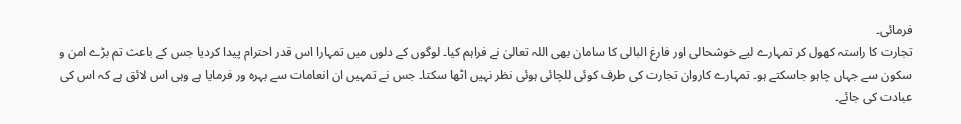فرمائی۔
تجارت کا راستہ کھول کر تمہارے لیے خوشحالی اور فارغ البالی کا سامان بھی اللہ تعالیٰ نے فراہم کیا۔ لوگوں کے دلوں میں تمہارا اس قدر احترام پیدا کردیا جس کے باعث تم بڑے امن و سکون سے جہاں چاہو جاسکتے ہو۔ تمہارے کاروان تجارت کی طرف کوئی للچائی ہوئی نظر نہیں اٹھا سکتا۔ جس نے تمہیں ان انعامات سے بہرہ ور فرمایا ہے وہی اس لائق ہے کہ اس کی عبادت کی جائے۔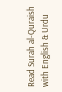Read Surah al-Quraish with English & Urdu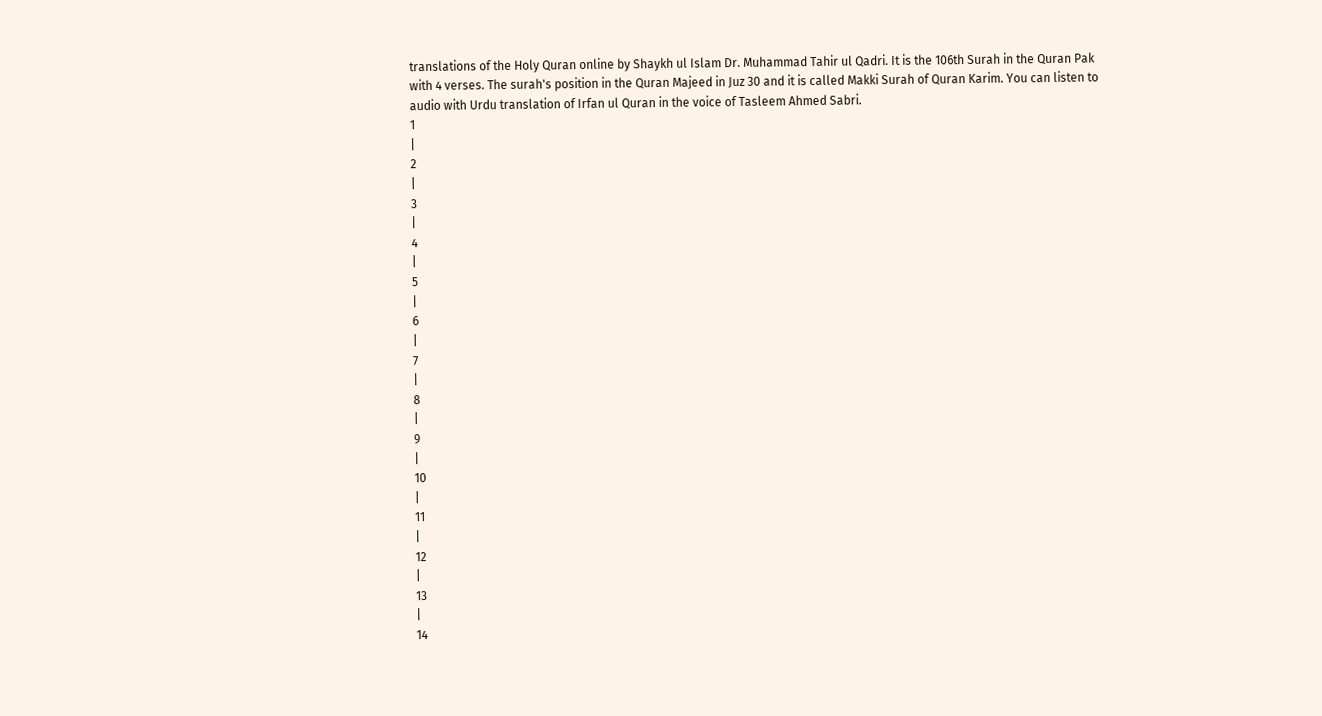translations of the Holy Quran online by Shaykh ul Islam Dr. Muhammad Tahir ul Qadri. It is the 106th Surah in the Quran Pak with 4 verses. The surah's position in the Quran Majeed in Juz 30 and it is called Makki Surah of Quran Karim. You can listen to audio with Urdu translation of Irfan ul Quran in the voice of Tasleem Ahmed Sabri.
1
|
2
|
3
|
4
|
5
|
6
|
7
|
8
|
9
|
10
|
11
|
12
|
13
|
14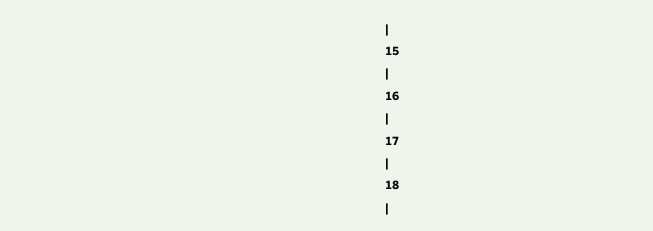|
15
|
16
|
17
|
18
|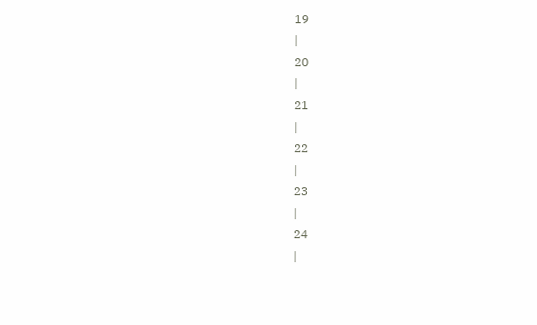19
|
20
|
21
|
22
|
23
|
24
|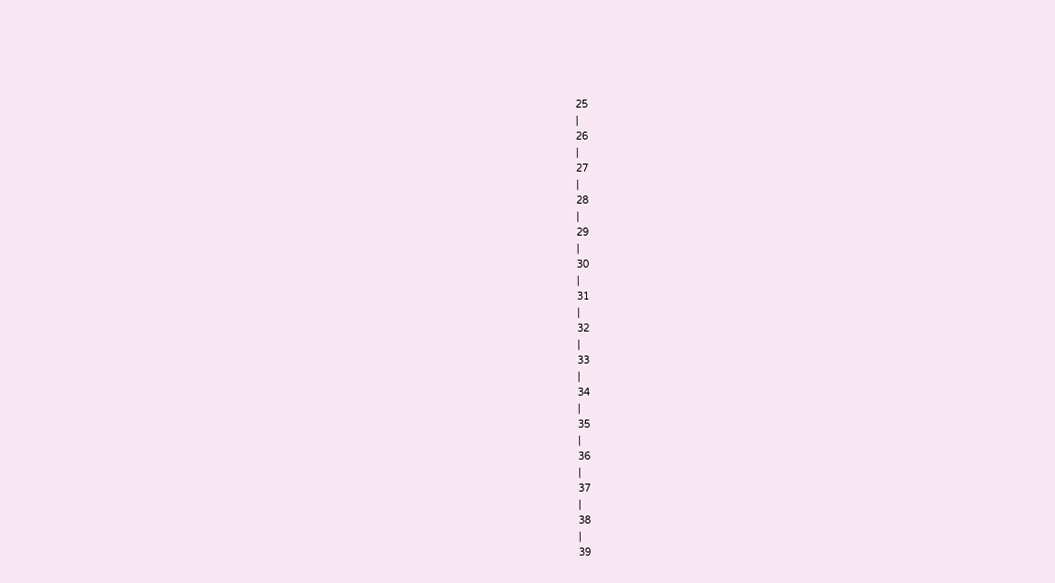25
|
26
|
27
|
28
|
29
|
30
|
31
|
32
|
33
|
34
|
35
|
36
|
37
|
38
|
39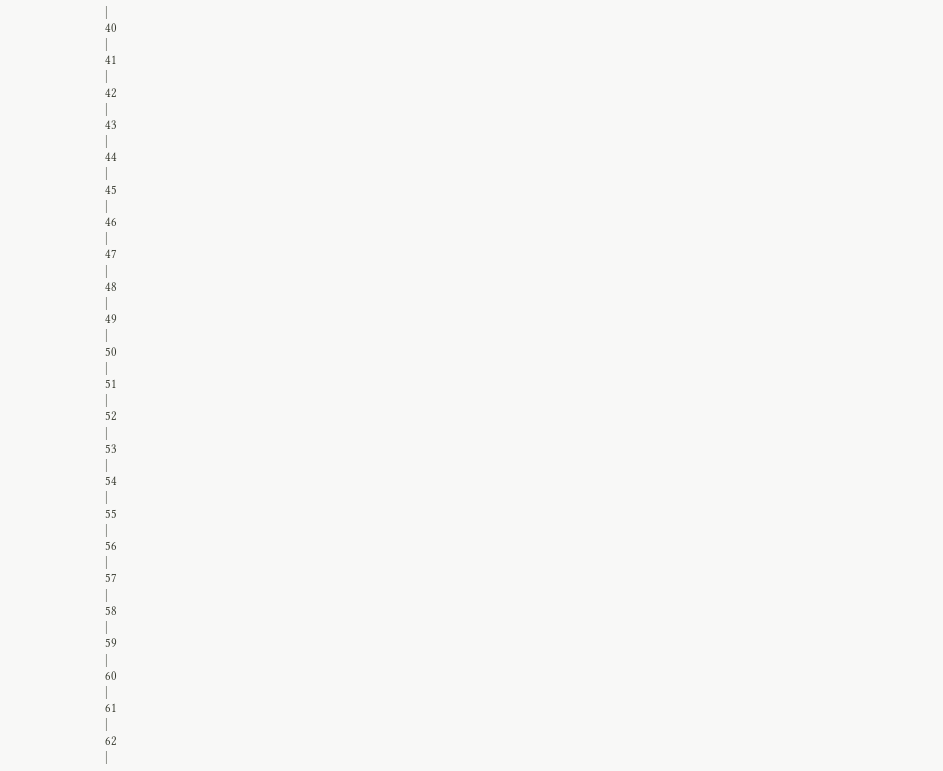|
40
|
41
|
42
|
43
|
44
|
45
|
46
|
47
|
48
|
49
|
50
|
51
|
52
|
53
|
54
|
55
|
56
|
57
|
58
|
59
|
60
|
61
|
62
|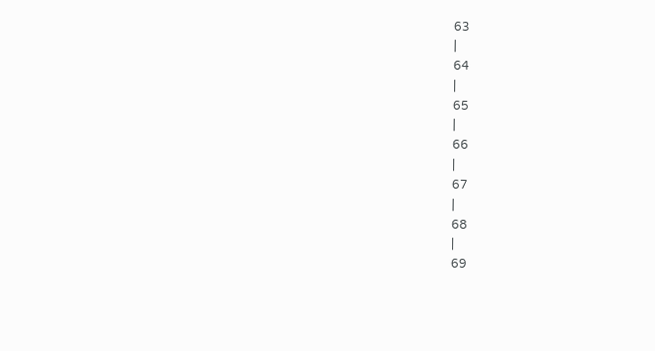63
|
64
|
65
|
66
|
67
|
68
|
69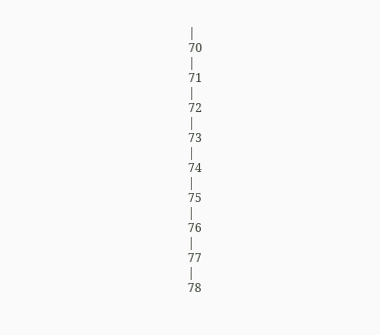|
70
|
71
|
72
|
73
|
74
|
75
|
76
|
77
|
78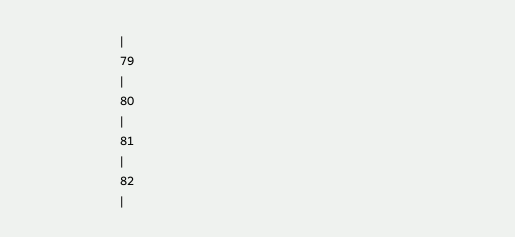|
79
|
80
|
81
|
82
|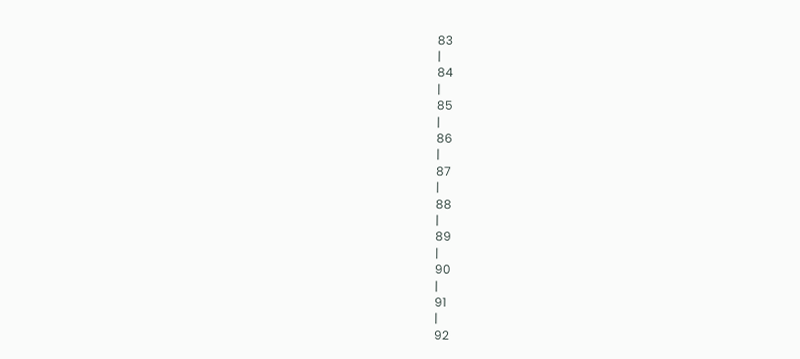83
|
84
|
85
|
86
|
87
|
88
|
89
|
90
|
91
|
92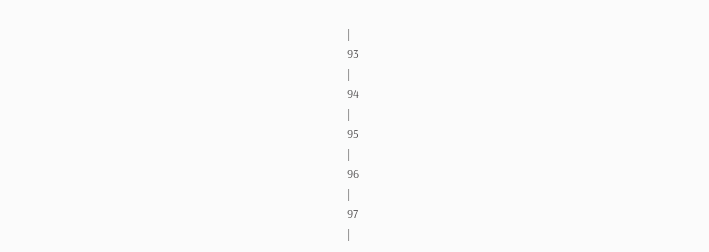|
93
|
94
|
95
|
96
|
97
|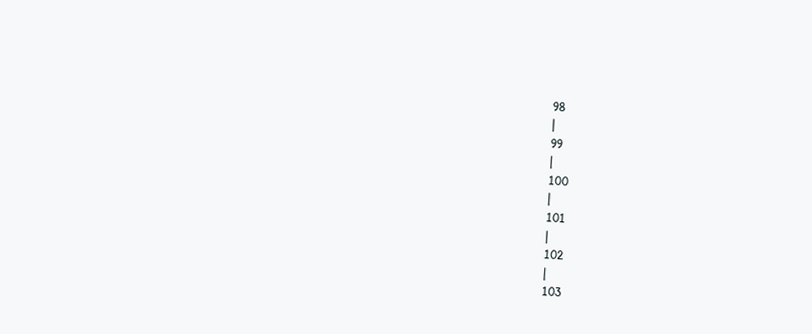98
|
99
|
100
|
101
|
102
|
103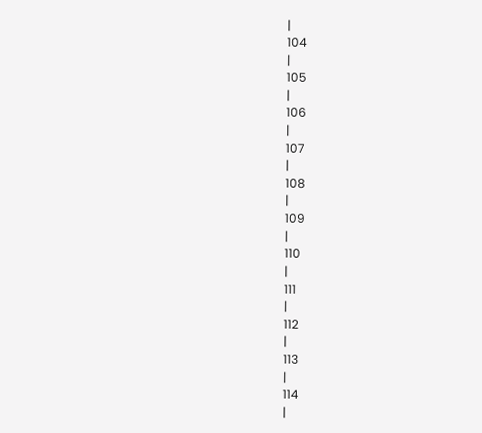|
104
|
105
|
106
|
107
|
108
|
109
|
110
|
111
|
112
|
113
|
114
|